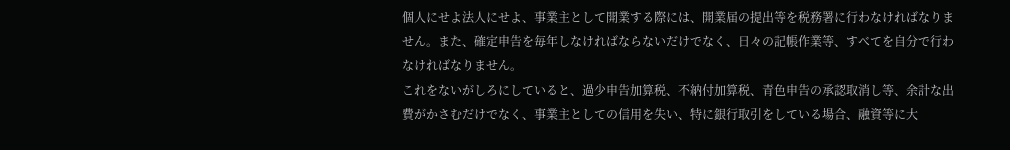個人にせよ法人にせよ、事業主として開業する際には、開業届の提出等を税務署に行わなければなりません。また、確定申告を毎年しなければならないだけでなく、日々の記帳作業等、すべてを自分で行わなければなりません。
これをないがしろにしていると、過少申告加算税、不納付加算税、青色申告の承認取消し等、余計な出費がかさむだけでなく、事業主としての信用を失い、特に銀行取引をしている場合、融資等に大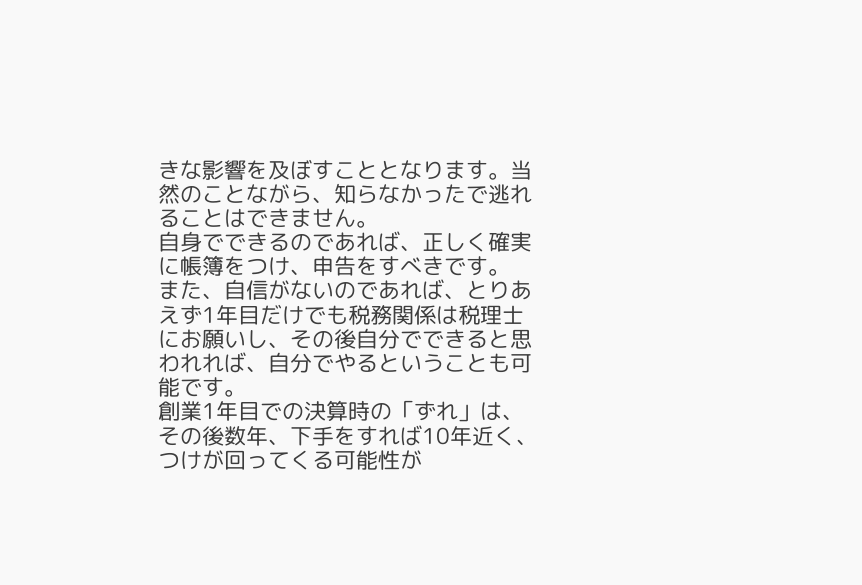きな影響を及ぼすこととなります。当然のことながら、知らなかったで逃れることはできません。
自身でできるのであれば、正しく確実に帳簿をつけ、申告をすべきです。
また、自信がないのであれば、とりあえず1年目だけでも税務関係は税理士にお願いし、その後自分でできると思われれば、自分でやるということも可能です。
創業1年目での決算時の「ずれ」は、その後数年、下手をすれば10年近く、つけが回ってくる可能性が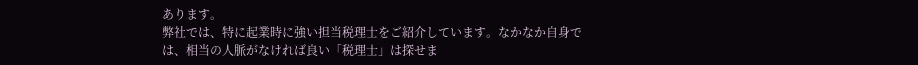あります。
弊社では、特に起業時に強い担当税理士をご紹介しています。なかなか自身では、相当の人脈がなければ良い「税理士」は探せま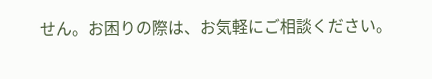せん。お困りの際は、お気軽にご相談ください。